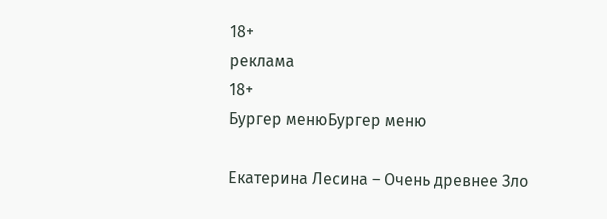18+
реклама
18+
Бургер менюБургер меню

Екатерина Лесина – Очень древнее Зло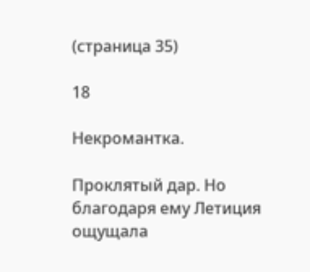(страница 35)

18

Некромантка.

Проклятый дар. Но благодаря ему Летиция ощущала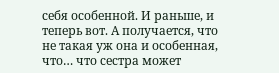себя особенной. И раньше, и теперь вот. А получается, что не такая уж она и особенная, что… что сестра может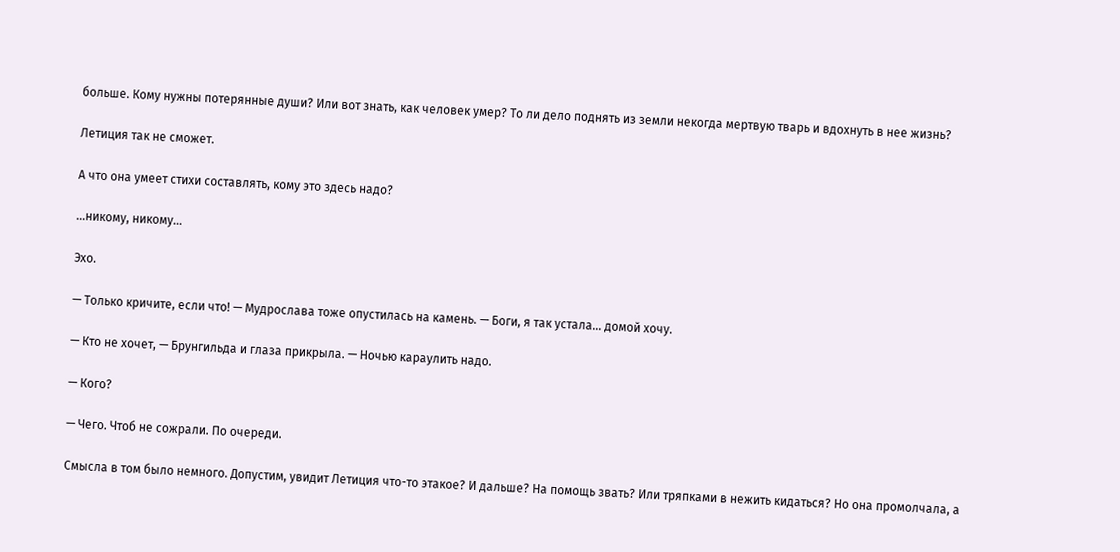больше. Кому нужны потерянные души? Или вот знать, как человек умер? То ли дело поднять из земли некогда мертвую тварь и вдохнуть в нее жизнь?

Летиция так не сможет.

А что она умеет стихи составлять, кому это здесь надо?

…никому, никому…

Эхо.

— Только кричите, если что! — Мудрослава тоже опустилась на камень. — Боги, я так устала… домой хочу.

— Кто не хочет, — Брунгильда и глаза прикрыла. — Ночью караулить надо.

— Кого?

— Чего. Чтоб не сожрали. По очереди.

Смысла в том было немного. Допустим, увидит Летиция что-то этакое? И дальше? На помощь звать? Или тряпками в нежить кидаться? Но она промолчала, а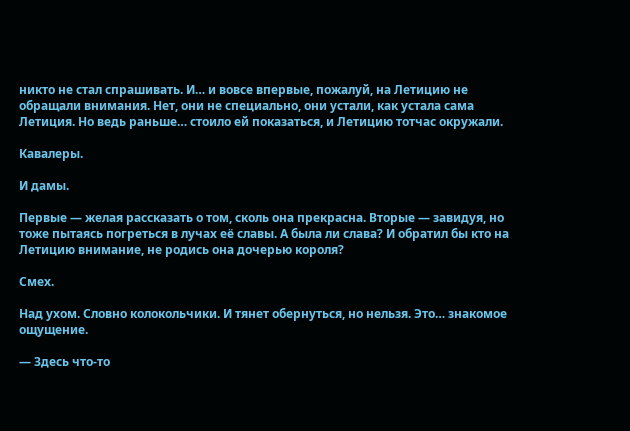никто не стал спрашивать. И… и вовсе впервые, пожалуй, на Летицию не обращали внимания. Нет, они не специально, они устали, как устала сама Летиция. Но ведь раньше… стоило ей показаться, и Летицию тотчас окружали.

Кавалеры.

И дамы.

Первые — желая рассказать о том, сколь она прекрасна. Вторые — завидуя, но тоже пытаясь погреться в лучах её славы. А была ли слава? И обратил бы кто на Летицию внимание, не родись она дочерью короля?

Смех.

Над ухом. Словно колокольчики. И тянет обернуться, но нельзя. Это… знакомое ощущение.

— Здесь что-то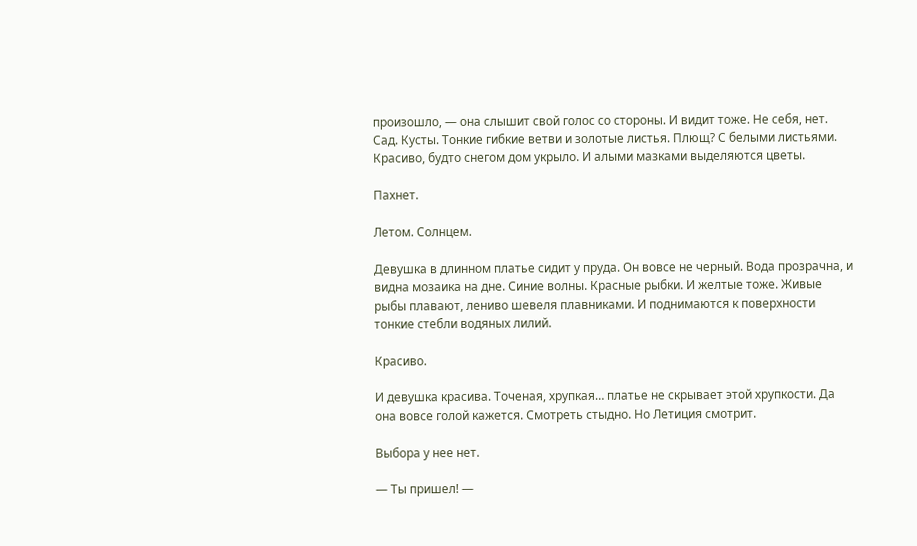произошло, — она слышит свой голос со стороны. И видит тоже. Не себя, нет. Сад. Кусты. Тонкие гибкие ветви и золотые листья. Плющ? С белыми листьями. Красиво, будто снегом дом укрыло. И алыми мазками выделяются цветы.

Пахнет.

Летом. Солнцем.

Девушка в длинном платье сидит у пруда. Он вовсе не черный. Вода прозрачна, и видна мозаика на дне. Синие волны. Красные рыбки. И желтые тоже. Живые рыбы плавают, лениво шевеля плавниками. И поднимаются к поверхности тонкие стебли водяных лилий.

Красиво.

И девушка красива. Точеная, хрупкая… платье не скрывает этой хрупкости. Да она вовсе голой кажется. Смотреть стыдно. Но Летиция смотрит.

Выбора у нее нет.

— Ты пришел! —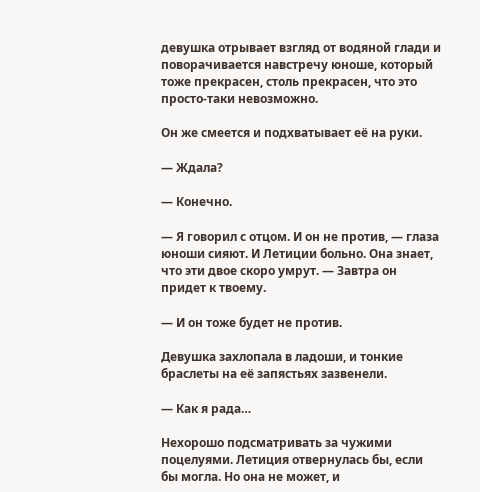девушка отрывает взгляд от водяной глади и поворачивается навстречу юноше, который тоже прекрасен, столь прекрасен, что это просто-таки невозможно.

Он же смеется и подхватывает её на руки.

— Ждала?

— Конечно.

— Я говорил с отцом. И он не против, — глаза юноши сияют. И Летиции больно. Она знает, что эти двое скоро умрут. — Завтра он придет к твоему.

— И он тоже будет не против.

Девушка захлопала в ладоши, и тонкие браслеты на её запястьях зазвенели.

— Как я рада…

Нехорошо подсматривать за чужими поцелуями. Летиция отвернулась бы, если бы могла. Но она не может, и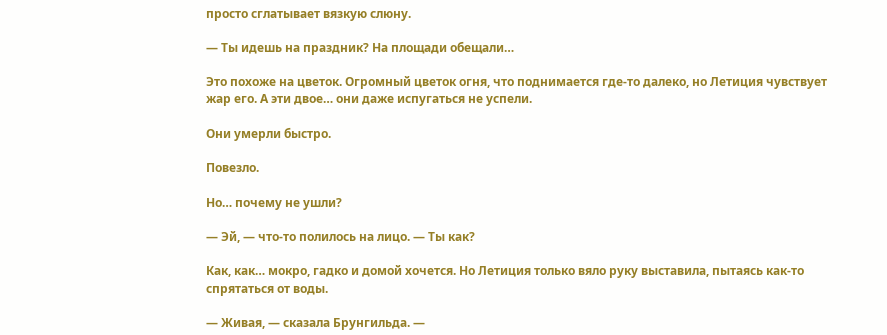просто сглатывает вязкую слюну.

— Ты идешь на праздник? На площади обещали…

Это похоже на цветок. Огромный цветок огня, что поднимается где-то далеко, но Летиция чувствует жар его. А эти двое… они даже испугаться не успели.

Они умерли быстро.

Повезло.

Но… почему не ушли?

— Эй, — что-то полилось на лицо. — Ты как?

Как, как… мокро, гадко и домой хочется. Но Летиция только вяло руку выставила, пытаясь как-то спрятаться от воды.

— Живая, — сказала Брунгильда. —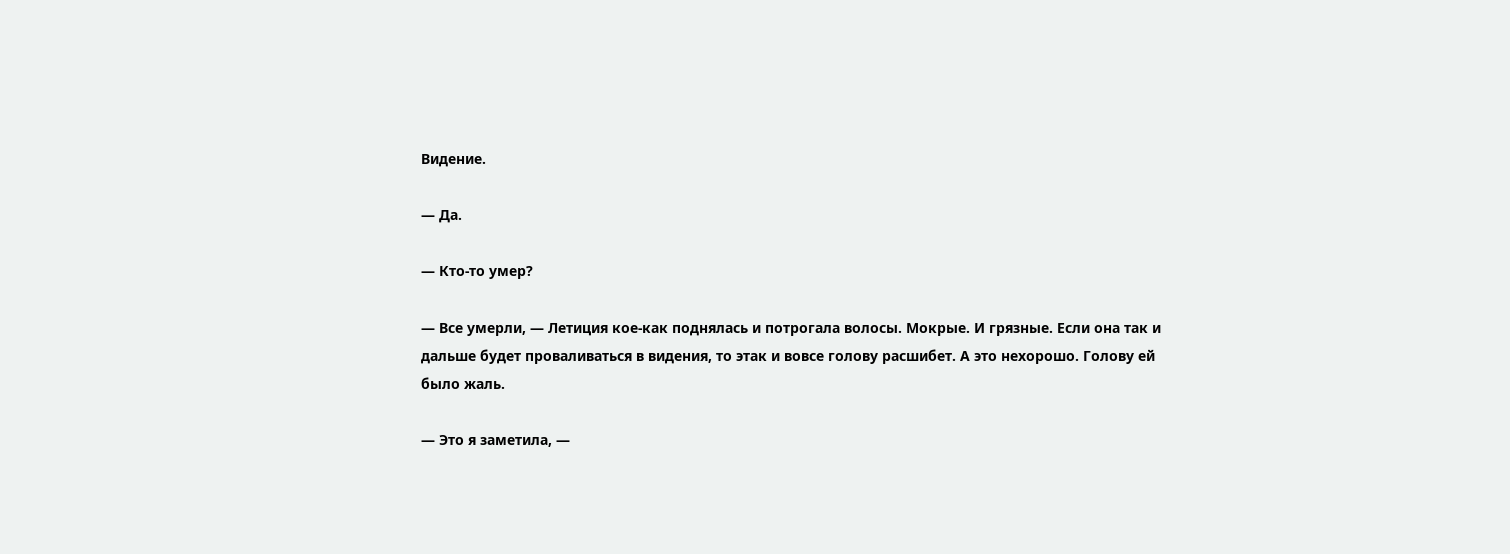Видение.

— Да.

— Кто-то умер?

— Все умерли, — Летиция кое-как поднялась и потрогала волосы. Мокрые. И грязные. Если она так и дальше будет проваливаться в видения, то этак и вовсе голову расшибет. А это нехорошо. Голову ей было жаль.

— Это я заметила, —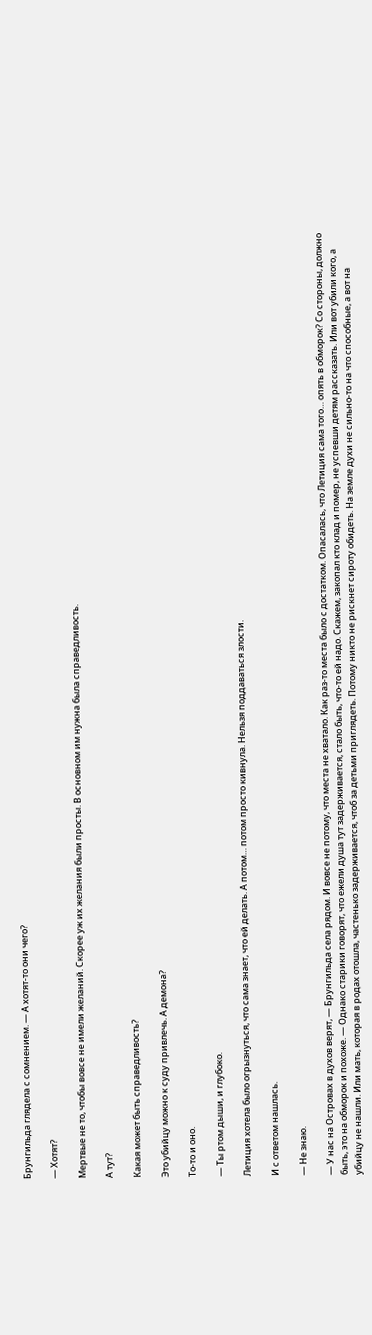Брунгильда глядела с сомнением. — А хотят-то они чего?

— Хотят?

Мертвые не то, чтобы вовсе не имели желаний. Скорее уж их желания были просты. В основном им нужна была справедливость.

А тут?

Какая может быть справедливость?

Это убийцу можно к суду привлечь. А демона?

То-то и оно.

— Ты ртом дыши, и глубоко.

Летиция хотела было огрызнуться, что сама знает, что ей делать. А потом… потом просто кивнула. Нельзя поддаваться злости.

И с ответом нашлась.

— Не знаю.

— У нас на Островах в духов верят, — Брунгильда села рядом. И вовсе не потому, что места не хватало. Как раз-то места было с достатком. Опасалась, что Летиция сама того… опять в обморок? Со стороны, должно быть, это на обморок и похоже. — Однако старики говорят, что ежели душа тут задерживается, стало быть, что-то ей надо. Скажем, закопал кто клад и помер, не успевши детям рассказать. Или вот убили кого, а убийцу не нашли. Или мать, которая в родах отошла, частенько задерживается, чтоб за детьми приглядеть. Потому никто не рискнет сироту обидеть. На земле духи не сильно-то на что способные, а вот на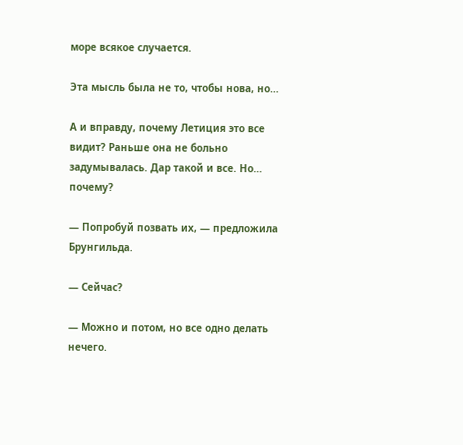море всякое случается.

Эта мысль была не то, чтобы нова, но…

А и вправду, почему Летиция это все видит? Раньше она не больно задумывалась. Дар такой и все. Но… почему?

— Попробуй позвать их, — предложила Брунгильда.

— Сейчас?

— Можно и потом, но все одно делать нечего.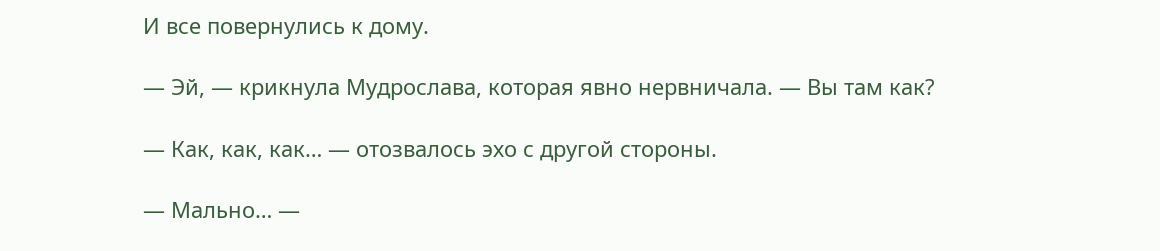И все повернулись к дому.

— Эй, — крикнула Мудрослава, которая явно нервничала. — Вы там как?

— Как, как, как… — отозвалось эхо с другой стороны.

— Мально… —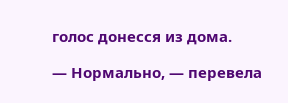голос донесся из дома.

— Нормально, — перевела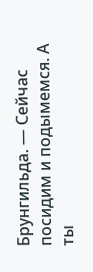Брунгильда. — Сейчас посидим и подымемся. А ты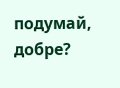подумай, добре?